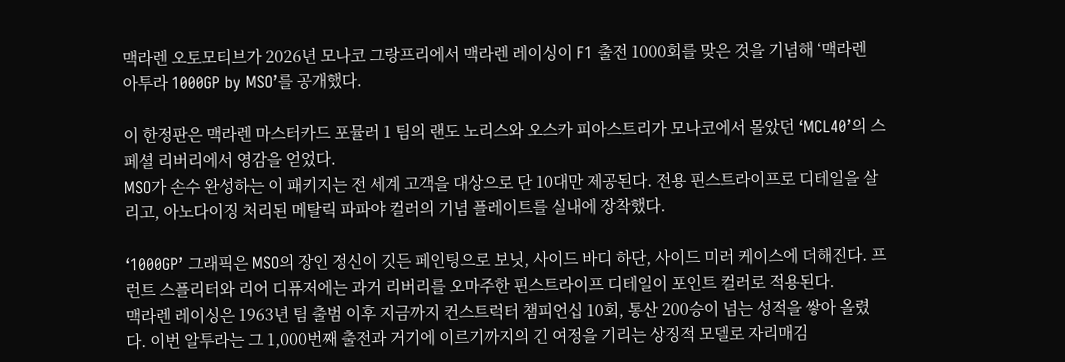맥라렌 오토모티브가 2026년 모나코 그랑프리에서 맥라렌 레이싱이 F1 출전 1000회를 맞은 것을 기념해 ‘맥라렌 아투라 1000GP by MSO’를 공개했다.

이 한정판은 맥라렌 마스터카드 포뮬러 1 팀의 랜도 노리스와 오스카 피아스트리가 모나코에서 몰았던 ‘MCL40’의 스페셜 리버리에서 영감을 얻었다.
MSO가 손수 완성하는 이 패키지는 전 세계 고객을 대상으로 단 10대만 제공된다. 전용 핀스트라이프로 디테일을 살리고, 아노다이징 처리된 메탈릭 파파야 컬러의 기념 플레이트를 실내에 장착했다.

‘1000GP’ 그래픽은 MSO의 장인 정신이 깃든 페인팅으로 보닛, 사이드 바디 하단, 사이드 미러 케이스에 더해진다. 프런트 스플리터와 리어 디퓨저에는 과거 리버리를 오마주한 핀스트라이프 디테일이 포인트 컬러로 적용된다.
맥라렌 레이싱은 1963년 팀 출범 이후 지금까지 컨스트럭터 챔피언십 10회, 통산 200승이 넘는 성적을 쌓아 올렸다. 이번 알투라는 그 1,000번째 출전과 거기에 이르기까지의 긴 여정을 기리는 상징적 모델로 자리매김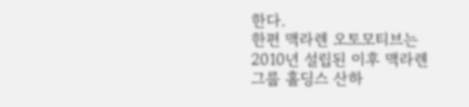한다.
한편 맥라렌 오토모티브는 2010년 설립된 이후 맥라렌 그룹 홀딩스 산하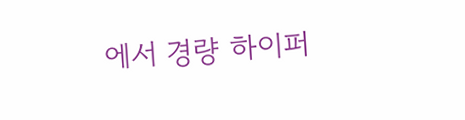에서 경량 하이퍼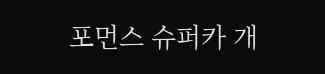포먼스 슈퍼카 개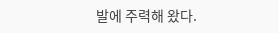발에 주력해 왔다.